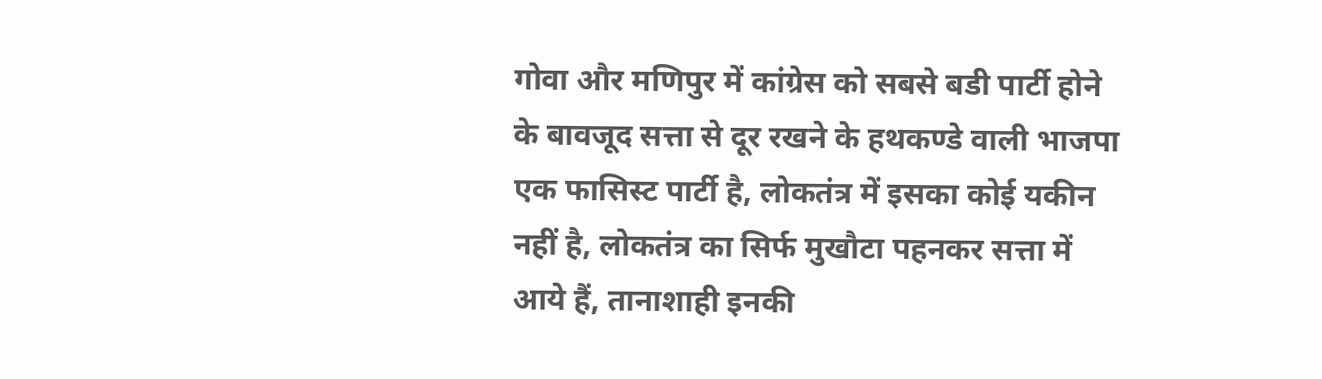गोवा और मणिपुर में कांग्रेस को सबसे बडी पार्टी होने के बावजूद सत्ता से दूर रखने के हथकण्डे वाली भाजपा एक फासिस्ट पार्टी है, लोकतंत्र में इसका कोई यकीन नहीं है, लोकतंत्र का सिर्फ मुखौटा पहनकर सत्ता में आये हैं, तानाशाही इनकी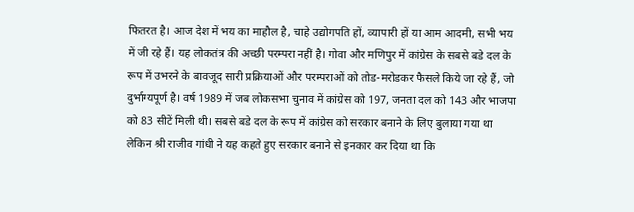फितरत है। आज देश में भय का माहौल है, चाहे उद्योगपति हों, व्यापारी हों या आम आदमी, सभी भय में जी रहे हैं। यह लोकतंत्र की अच्छी परम्परा नहीं है। गोवा और मणिपुर में कांग्रेस के सबसे बडे दल के रूप में उभरने के बावजूद सारी प्रक्रियाओं और परम्पराओं को तोड-मरोडकर फैसले किये जा रहे हैं, जो दुर्भाग्यपूर्ण है। वर्ष 1989 में जब लोकसभा चुनाव में कांग्रेस को 197, जनता दल को 143 और भाजपा को 83 सीटें मिली थी। सबसे बडे दल के रूप में कांग्रेस को सरकार बनाने के लिए बुलाया गया था लेकिन श्री राजीव गांधी ने यह कहते हुए सरकार बनाने से इनकार कर दिया था कि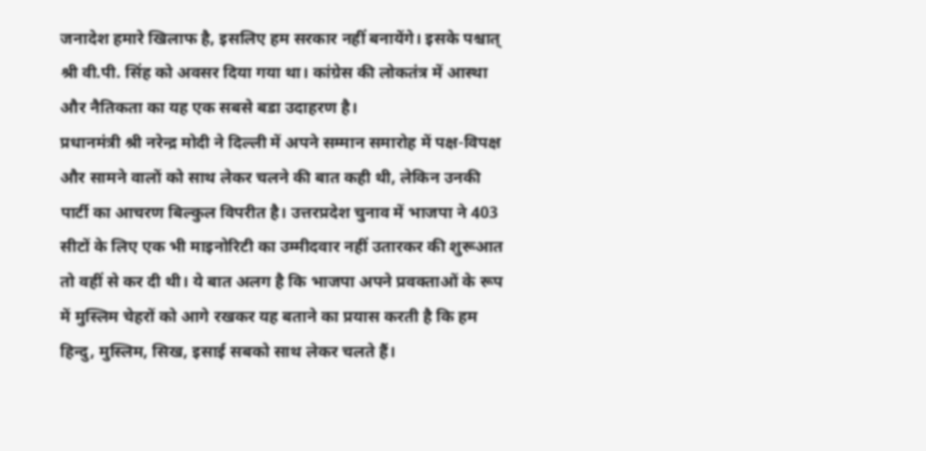जनादेश हमारे खिलाफ है, इसलिए हम सरकार नहीं बनायेंगे। इसके पश्चात् श्री वी.पी. सिंह को अवसर दिया गया था। कांग्रेस की लोकतंत्र में आस्था और नैतिकता का यह एक सबसे बडा उदाहरण है।
प्रधानमंत्री श्री नरेन्द्र मोदी ने दिल्ली में अपने सम्मान समारोह में पक्ष-विपक्ष और सामने वालों को साथ लेकर चलने की बात कही थी, लेकिन उनकी पार्टी का आचरण बिल्कुल विपरीत है। उत्तरप्रदेश चुनाव में भाजपा ने 403 सीटों के लिए एक भी माइनोरिटी का उम्मीदवार नहीं उतारकर की शुरूआत तो वहीं से कर दी थी। ये बात अलग है कि भाजपा अपने प्रवक्ताओं के रूप में मुस्लिम चेहरों को आगे रखकर यह बताने का प्रयास करती है कि हम हिन्दु, मुस्लिम, सिख, इसाई सबको साथ लेकर चलते हैं।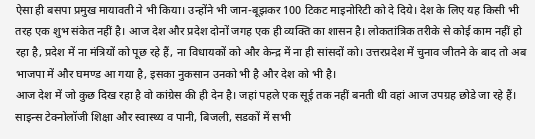ऐसा ही बसपा प्रमुख मायावती ने भी किया। उन्होंने भी जान-बूझकर 100 टिकट माइनोरिटी को दे दिये। देश के लिए यह किसी भी तरह एक शुभ संकेत नहीं है। आज देश और प्रदेश दोनों जगह एक ही व्यक्ति का शासन है। लोकतांत्रिक तरीके से कोई काम नहीं हो रहा है, प्रदेश में ना मंत्रियों को पूछ रहे हैं, ना विधायकों को और केन्द्र में ना ही सांसदों को। उत्तरप्रदेश में चुनाव जीतने के बाद तो अब भाजपा में और घमण्ड आ गया है, इसका नुकसान उनको भी है और देश को भी है।
आज देश में जो कुछ दिख रहा है वो कांग्रेस की ही देन है। जहां पहले एक सूई तक नहीं बनती थी वहां आज उपग्रह छोडे जा रहे हैं। साइन्स टेक्नोलॉजी शिक्षा और स्वास्थ्य व पानी, बिजली, सडकों में सभी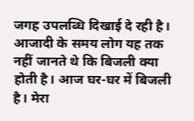जगह उपलब्धि दिखाई दे रही है। आजादी के समय लोग यह तक नहीं जानते थे कि बिजली क्या होती है। आज घर-घर में बिजली है। मेरा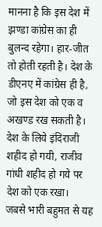मानना है कि इस देश में झण्डा कांग्रेस का ही बुलन्द रहेगा। हार-जीत तो होती रहती है। देश के डीएनए में कांग्रेस ही है, जो इस देश को एक व अखण्ड रख सकती है। देश के लिये इंदिराजी शहीद हो गयी, राजीव गांधी शहीद हो गये पर देश को एक रखा।
जबसे भारी बहुमत से यह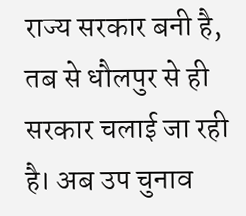राज्य सरकार बनी है, तब से धौलपुर से ही सरकार चलाई जा रही है। अब उप चुनाव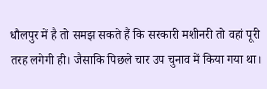धौलपुर में है तो समझ सकते हैं कि सरकारी मशीनरी तो वहां पूरी तरह लगेगी ही। जैसाकि पिछले चार उप चुनाव में किया गया था।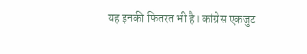यह इनकी फितरत भी है। कांग्रेस एकजुट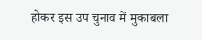होकर इस उप चुनाव में मुकाबला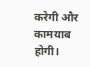करेगी और कामयाब होगी।